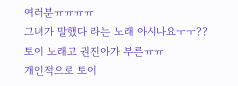여러분ㅠㅠㅠㅠ
그녀가 말했다 라는 노래 아시나요ㅜㅜ??
토이 노래고 권진아가 부른ㅠㅠ
개인적으로 토이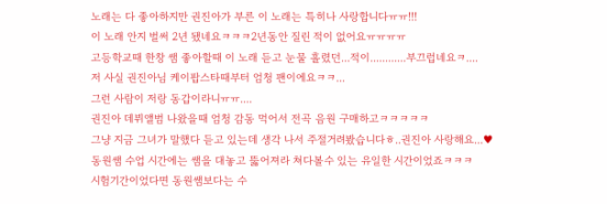노래는 다 좋아하지만 권진아가 부른 이 노래는 특히나 사랑합니다ㅠㅠ!!!
이 노래 안지 벌써 2년 됐네요ㅋㅋㅋ2년동안 질린 적이 없어요ㅠㅠㅠㅠ
고등학교때 한창 쌤 좋아할때 이 노래 듣고 눈물 흘렸던...적이............부끄럽네요ㅋ....
저 사실 권진아님 케이팝스타때부터 엄청 팬이에요ㅋㅋ...
그런 사람이 저랑 동갑이라니ㅠㅠ....
권진아 데뷔앨범 나왔을때 엄청 감동 먹어서 전곡 음원 구매하고ㅋㅋㅋㅋㅋ
그냥 지금 그녀가 말했다 듣고 있는데 생각 나서 주절거려봤습니다ㅎ..권진아 사랑해요...♥
동원쌤 수업 시간에는 쌤을 대놓고 뚫어져라 쳐다볼수 있는 유일한 시간이었죠ㅋㅋㅋ
시험기간이었다면 동원쌤보다는 수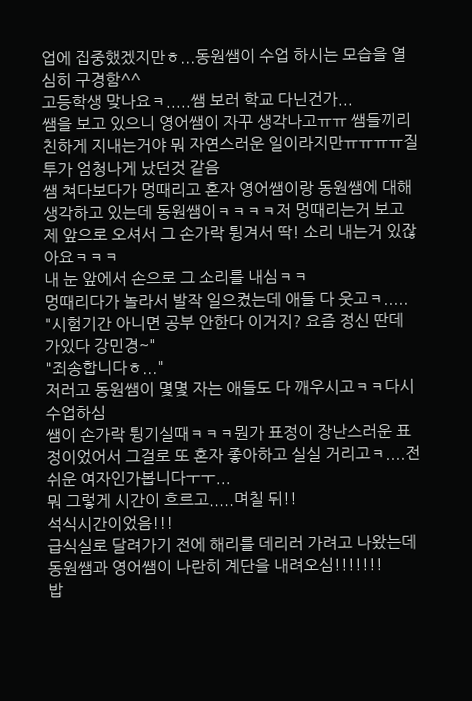업에 집중했겠지만ㅎ...동원쌤이 수업 하시는 모습을 열심히 구경함^^
고등학생 맞나요ㅋ.....쌤 보러 학교 다닌건가...
쌤을 보고 있으니 영어쌤이 자꾸 생각나고ㅠㅠ 쌤들끼리 친하게 지내는거야 뭐 자연스러운 일이라지만ㅠㅠㅠㅠ질투가 엄청나게 났던것 같음
쌤 쳐다보다가 멍때리고 혼자 영어쌤이랑 동원쌤에 대해 생각하고 있는데 동원쌤이ㅋㅋㅋㅋ저 멍때리는거 보고 제 앞으로 오셔서 그 손가락 튕겨서 딱! 소리 내는거 있잖아요ㅋㅋㅋ
내 눈 앞에서 손으로 그 소리를 내심ㅋㅋ
멍때리다가 놀라서 발작 일으켰는데 애들 다 웃고ㅋ.....
"시험기간 아니면 공부 안한다 이거지? 요즘 정신 딴데 가있다 강민경~"
"죄송합니다ㅎ..."
저러고 동원쌤이 몇몇 자는 애들도 다 깨우시고ㅋㅋ다시 수업하심
쌤이 손가락 튕기실때ㅋㅋㅋ뭔가 표정이 장난스러운 표정이었어서 그걸로 또 혼자 좋아하고 실실 거리고ㅋ....전 쉬운 여자인가봅니다ㅜㅜ...
뭐 그렇게 시간이 흐르고.....며칠 뒤!!
석식시간이었음!!!
급식실로 달려가기 전에 해리를 데리러 가려고 나왔는데 동원쌤과 영어쌤이 나란히 계단을 내려오심!!!!!!!
밥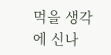먹을 생각에 신나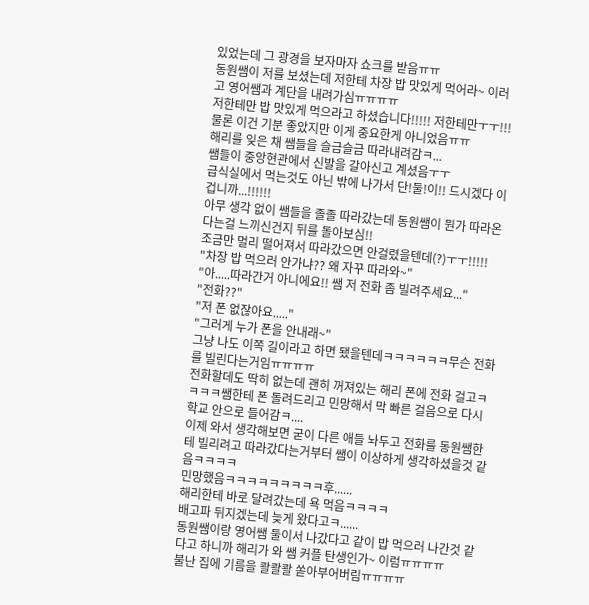있었는데 그 광경을 보자마자 쇼크를 받음ㅠㅠ
동원쌤이 저를 보셨는데 저한테 차장 밥 맛있게 먹어라~ 이러고 영어쌤과 계단을 내려가심ㅠㅠㅠㅠ
저한테만 밥 맛있게 먹으라고 하셨습니다!!!!! 저한테만ㅜㅜ!!!
물론 이건 기분 좋았지만 이게 중요한게 아니었음ㅠㅠ
해리를 잊은 채 쌤들을 슬금슬금 따라내려감ㅋ...
쌤들이 중앙현관에서 신발을 갈아신고 계셨음ㅜㅜ
급식실에서 먹는것도 아닌 밖에 나가서 단!둘!이!! 드시겠다 이겁니까...!!!!!!
아무 생각 없이 쌤들을 졸졸 따라갔는데 동원쌤이 뭔가 따라온다는걸 느끼신건지 뒤를 돌아보심!!
조금만 멀리 떨어져서 따라갔으면 안걸렸을텐데(?)ㅜㅜ!!!!!
"차장 밥 먹으러 안가냐?? 왜 자꾸 따라와~"
"아.....따라간거 아니에요!! 쌤 저 전화 좀 빌려주세요..."
"전화??"
"저 폰 없잖아요....."
"그러게 누가 폰을 안내래~"
그냥 나도 이쪽 길이라고 하면 됐을텐데ㅋㅋㅋㅋㅋㅋ무슨 전화를 빌린다는거임ㅠㅠㅠㅠ
전화할데도 딱히 없는데 괜히 꺼져있는 해리 폰에 전화 걸고ㅋㅋㅋㅋ쌤한테 폰 돌려드리고 민망해서 막 빠른 걸음으로 다시 학교 안으로 들어감ㅋ....
이제 와서 생각해보면 굳이 다른 애들 놔두고 전화를 동원쌤한테 빌리려고 따라갔다는거부터 쌤이 이상하게 생각하셨을것 같음ㅋㅋㅋㅋ
민망했음ㅋㅋㅋㅋㅋㅋㅋㅋㅋ후......
해리한테 바로 달려갔는데 욕 먹음ㅋㅋㅋㅋ
배고파 뒤지겠는데 늦게 왔다고ㅋ......
동원쌤이랑 영어쌤 둘이서 나갔다고 같이 밥 먹으러 나간것 같다고 하니까 해리가 와 쌤 커플 탄생인가~ 이럼ㅠㅠㅠㅠ
불난 집에 기름을 콸콸콸 쏟아부어버림ㅠㅠㅠㅠ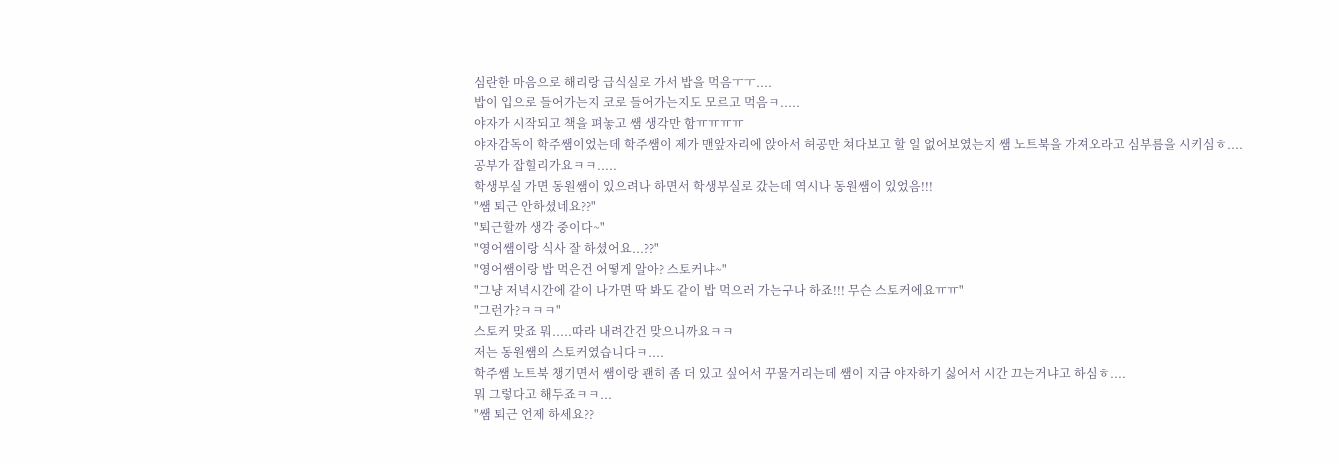심란한 마음으로 해리랑 급식실로 가서 밥을 먹음ㅜㅜ....
밥이 입으로 들어가는지 코로 들어가는지도 모르고 먹음ㅋ.....
야자가 시작되고 책을 펴놓고 쌤 생각만 함ㅠㅠㅠㅠ
야자감독이 학주쌤이었는데 학주쌤이 제가 맨앞자리에 앉아서 허공만 쳐다보고 할 일 없어보였는지 쌤 노트북을 가져오라고 심부름을 시키심ㅎ....
공부가 잡힐리가요ㅋㅋ.....
학생부실 가면 동원쌤이 있으려나 하면서 학생부실로 갔는데 역시나 동원쌤이 있었음!!!
"쌤 퇴근 안하셨네요??"
"퇴근할까 생각 중이다~"
"영어쌤이랑 식사 잘 하셨어요...??"
"영어쌤이랑 밥 먹은건 어떻게 알아? 스토커냐~"
"그냥 저녁시간에 같이 나가면 딱 봐도 같이 밥 먹으러 가는구나 하죠!!! 무슨 스토커에요ㅠㅠ"
"그런가?ㅋㅋㅋ"
스토커 맞죠 뭐.....따라 내려간건 맞으니까요ㅋㅋ
저는 동원쌤의 스토커였습니다ㅋ....
학주쌤 노트북 챙기면서 쌤이랑 괜히 좀 더 있고 싶어서 꾸물거리는데 쌤이 지금 야자하기 싫어서 시간 끄는거냐고 하심ㅎ....
뭐 그렇다고 해두죠ㅋㅋ...
"쌤 퇴근 언제 하세요??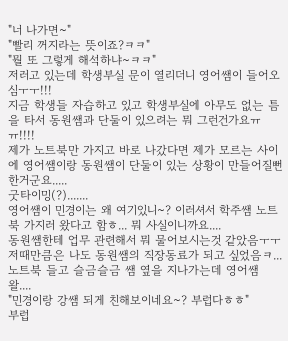"너 나가면~"
"빨리 꺼지라는 뜻이죠?ㅋㅋ"
"뭘 또 그렇게 해석하냐~ㅋㅋ"
저러고 있는데 학생부실 문이 열리더니 영어쌤이 들어오심ㅜㅜ!!!
지금 학생들 자습하고 있고 학생부실에 아무도 없는 틈을 타서 동원쌤과 단둘이 있으려는 뭐 그런건가요ㅠㅠ!!!!
제가 노트북만 가지고 바로 나갔다면 제가 모르는 사이에 영어쌤이랑 동원쌤이 단둘이 있는 상황이 만들어질뻔한거군요.....
굿타이밍(?).......
영어쌤이 민경이는 왜 여기있니~? 이러셔서 학주쌤 노트북 가지러 왔다고 함ㅎ... 뭐 사실이니까요....
동원쌤한테 업무 관련해서 뭐 물어보시는것 같았음ㅜㅜ
저때만큼은 나도 동원쌤의 직장동료가 되고 싶었음ㅋ...
노트북 들고 슬금슬금 쌤 옆을 지나가는데 영어쌤 왈....
"민경이랑 강쌤 되게 친해보이네요~? 부럽다ㅎㅎ"
부럽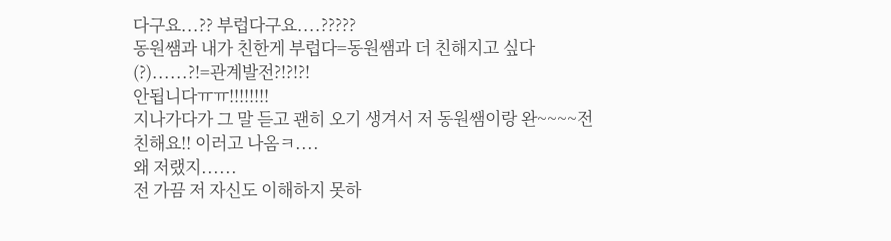다구요...?? 부럽다구요....?????
동원쌤과 내가 친한게 부럽다=동원쌤과 더 친해지고 싶다(?)......?!=관계발전?!?!?!
안됩니다ㅠㅠ!!!!!!!!
지나가다가 그 말 듣고 괜히 오기 생겨서 저 동원쌤이랑 완~~~~전 친해요!! 이러고 나옴ㅋ....
왜 저랬지......
전 가끔 저 자신도 이해하지 못하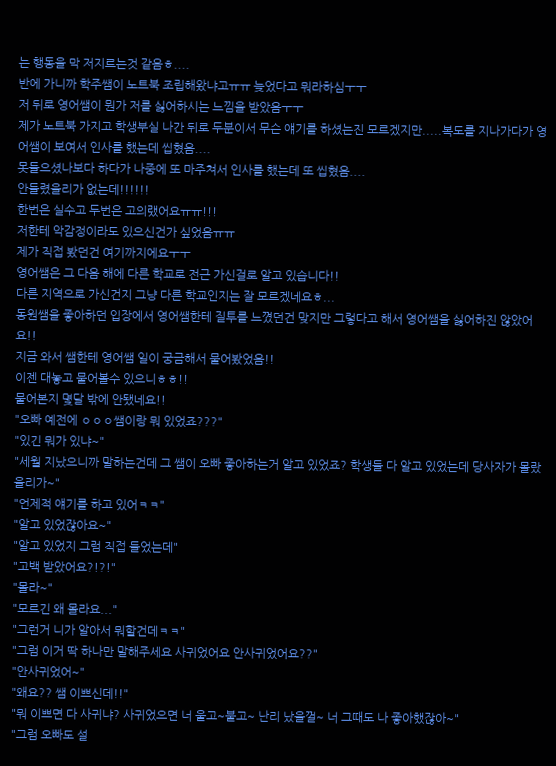는 행동을 막 저지르는것 같음ㅎ....
반에 가니까 학주쌤이 노트북 조립해왔냐고ㅠㅠ 늦었다고 뭐라하심ㅜㅜ
저 뒤로 영어쌤이 뭔가 저를 싫어하시는 느낌을 받았음ㅜㅜ
제가 노트북 가지고 학생부실 나간 뒤로 두분이서 무슨 얘기를 하셨는진 모르겠지만.....복도를 지나가다가 영어쌤이 보여서 인사를 했는데 씹혔음....
못들으셨나보다 하다가 나중에 또 마주쳐서 인사를 했는데 또 씹혔음....
안들렸을리가 없는데!!!!!!
한번은 실수고 두번은 고의랬어요ㅠㅠ!!!
저한테 악감정이라도 있으신건가 싶었음ㅠㅠ
제가 직접 봤던건 여기까지에요ㅜㅜ
영어쌤은 그 다음 해에 다른 학교로 전근 가신걸로 알고 있습니다!!
다른 지역으로 가신건지 그냥 다른 학교인지는 잘 모르겠네요ㅎ...
동원쌤을 좋아하던 입장에서 영어쌤한테 질투를 느꼈던건 맞지만 그렇다고 해서 영어쌤을 싫어하진 않았어요!!
지금 와서 쌤한테 영어쌤 일이 궁금해서 물어봤었음!!
이젠 대놓고 물어볼수 있으니ㅎㅎ!!
물어본지 몇달 밖에 안됐네요!!
"오빠 예전에 ㅇㅇㅇ쌤이랑 뭐 있었죠???"
"있긴 뭐가 있냐~"
"세월 지났으니까 말하는건데 그 쌤이 오빠 좋아하는거 알고 있었죠? 학생들 다 알고 있었는데 당사자가 몰랐을리가~"
"언제적 얘기를 하고 있어ㅋㅋ"
"알고 있었잖아요~"
"알고 있었지 그럼 직접 들었는데"
"고백 받았어요?!?!"
"몰라~"
"모르긴 왜 몰라요..."
"그런거 니가 알아서 뭐할건데ㅋㅋ"
"그럼 이거 딱 하나만 말해주세요 사귀었어요 안사귀었어요??"
"안사귀었어~"
"왜요?? 쌤 이쁘신데!!"
"뭐 이쁘면 다 사귀냐? 사귀었으면 너 울고~불고~ 난리 났을껄~ 너 그때도 나 좋아했잖아~"
"그럼 오빠도 설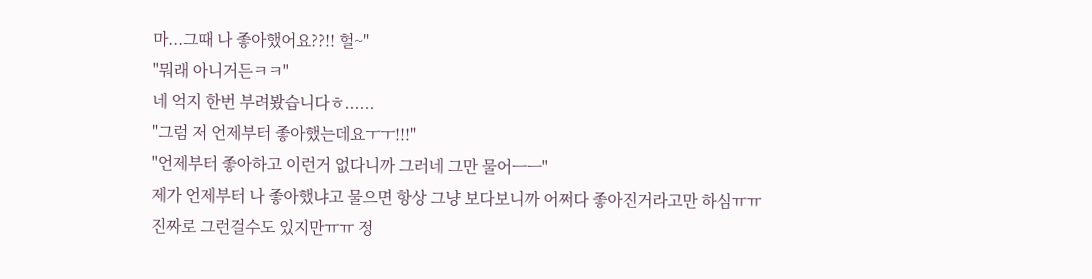마...그때 나 좋아했어요??!! 헐~"
"뭐래 아니거든ㅋㅋ"
네 억지 한번 부려봤습니다ㅎ......
"그럼 저 언제부터 좋아했는데요ㅜㅜ!!!"
"언제부터 좋아하고 이런거 없다니까 그러네 그만 물어ㅡㅡ"
제가 언제부터 나 좋아했냐고 물으면 항상 그냥 보다보니까 어쩌다 좋아진거라고만 하심ㅠㅠ
진짜로 그런걸수도 있지만ㅠㅠ 정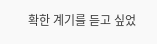확한 계기를 듣고 싶었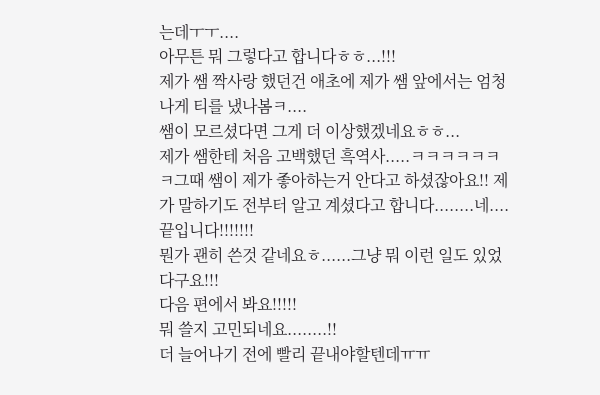는데ㅜㅜ....
아무튼 뭐 그렇다고 합니다ㅎㅎ...!!!
제가 쌤 짝사랑 했던건 애초에 제가 쌤 앞에서는 엄청나게 티를 냈나봄ㅋ....
쌤이 모르셨다면 그게 더 이상했겠네요ㅎㅎ...
제가 쌤한테 처음 고백했던 흑역사.....ㅋㅋㅋㅋㅋㅋㅋ그때 쌤이 제가 좋아하는거 안다고 하셨잖아요!! 제가 말하기도 전부터 알고 계셨다고 합니다........네....
끝입니다!!!!!!!
뭔가 괜히 쓴것 같네요ㅎ......그냥 뭐 이런 일도 있었다구요!!!
다음 편에서 봐요!!!!!
뭐 쓸지 고민되네요........!!
더 늘어나기 전에 빨리 끝내야할텐데ㅠㅠ